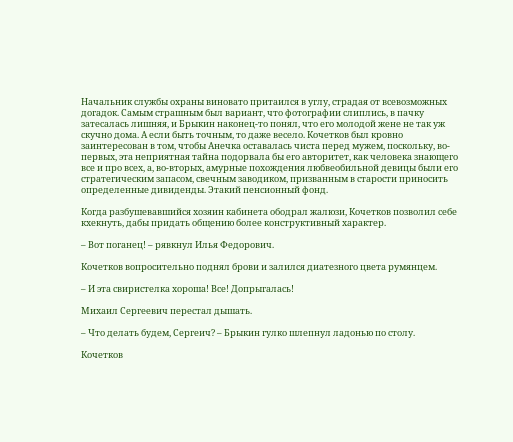Начальник службы охраны виновато притаился в углу, страдая от всевозможных догадок. Самым страшным был вариант, что фотографии слиплись, в пачку затесалась лишняя, и Брыкин наконец-то понял, что его молодой жене не так уж скучно дома. А если быть точным, то даже весело. Кочетков был кровно заинтересован в том, чтобы Анечка оставалась чиста перед мужем, поскольку, во-первых, эта неприятная тайна подорвала бы его авторитет, как человека знающего все и про всех, а, во-вторых, амурные похождения любвеобильной девицы были его стратегическим запасом, свечным заводиком, призванным в старости приносить определенные дивиденды. Этакий пенсионный фонд.

Когда разбушевавшийся хозяин кабинета ободрал жалюзи, Кочетков позволил себе кхекнуть, дабы придать общению более конструктивный характер.

– Вот поганец! – рявкнул Илья Федорович.

Кочетков вопросительно поднял брови и залился диатезного цвета румянцем.

– И эта свиристелка хороша! Все! Допрыгалась!

Михаил Сергеевич перестал дышать.

– Что делать будем, Сергеич? – Брыкин гулко шлепнул ладонью по столу.

Кочетков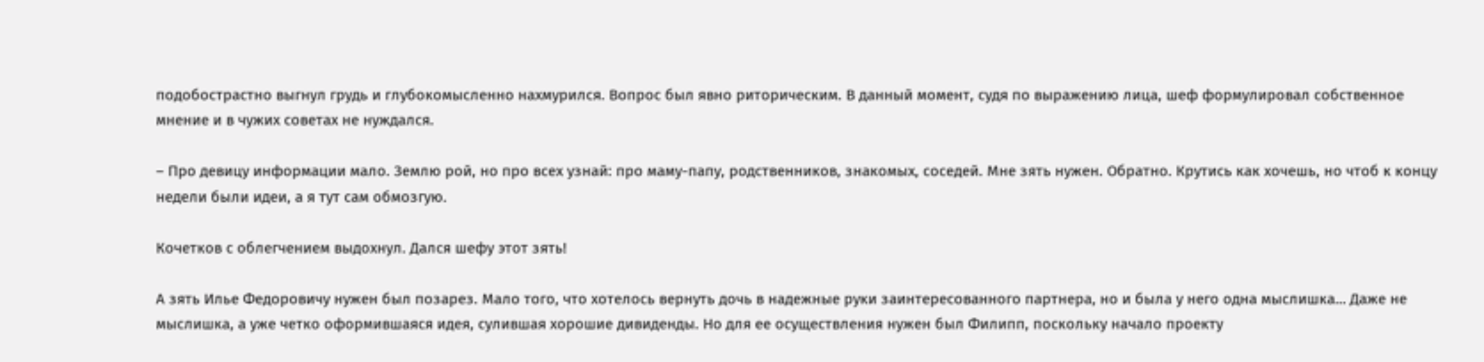подобострастно выгнул грудь и глубокомысленно нахмурился. Вопрос был явно риторическим. В данный момент, судя по выражению лица, шеф формулировал собственное мнение и в чужих советах не нуждался.

– Про девицу информации мало. Землю рой, но про всех узнай: про маму-папу, родственников, знакомых, соседей. Мне зять нужен. Обратно. Крутись как хочешь, но чтоб к концу недели были идеи, а я тут сам обмозгую.

Кочетков с облегчением выдохнул. Дался шефу этот зять!

А зять Илье Федоровичу нужен был позарез. Мало того, что хотелось вернуть дочь в надежные руки заинтересованного партнера, но и была у него одна мыслишка… Даже не мыслишка, а уже четко оформившаяся идея, сулившая хорошие дивиденды. Но для ее осуществления нужен был Филипп, поскольку начало проекту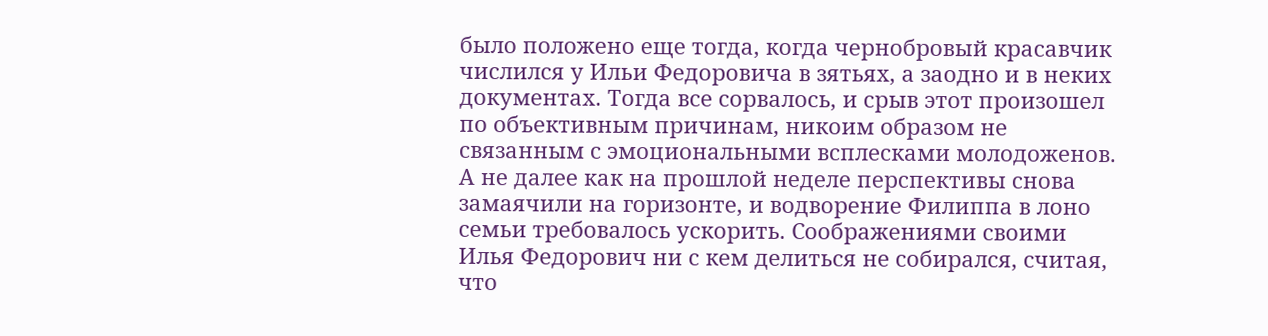было положено еще тогда, когда чернобровый красавчик числился у Ильи Федоровича в зятьях, а заодно и в неких документах. Тогда все сорвалось, и срыв этот произошел по объективным причинам, никоим образом не связанным с эмоциональными всплесками молодоженов. А не далее как на прошлой неделе перспективы снова замаячили на горизонте, и водворение Филиппа в лоно семьи требовалось ускорить. Соображениями своими Илья Федорович ни с кем делиться не собирался, считая, что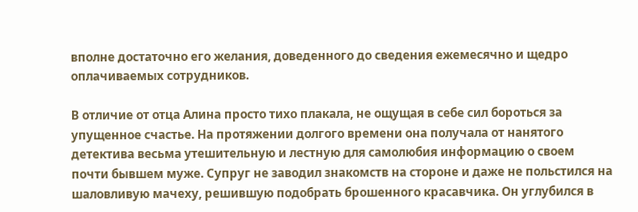вполне достаточно его желания, доведенного до сведения ежемесячно и щедро оплачиваемых сотрудников.

В отличие от отца Алина просто тихо плакала, не ощущая в себе сил бороться за упущенное счастье. На протяжении долгого времени она получала от нанятого детектива весьма утешительную и лестную для самолюбия информацию о своем почти бывшем муже. Супруг не заводил знакомств на стороне и даже не польстился на шаловливую мачеху, решившую подобрать брошенного красавчика. Он углубился в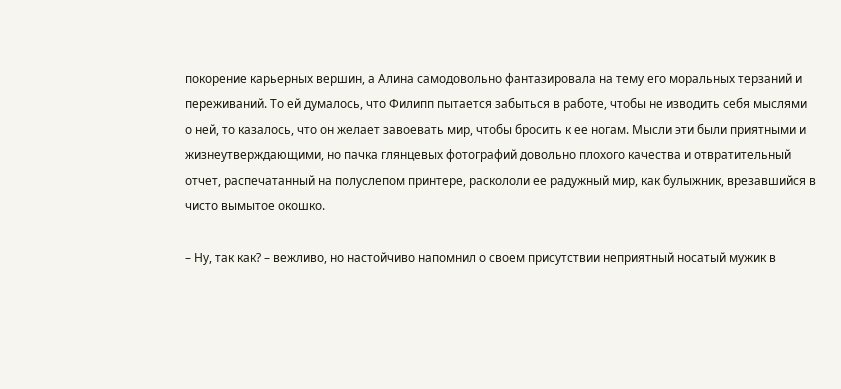покорение карьерных вершин, а Алина самодовольно фантазировала на тему его моральных терзаний и переживаний. То ей думалось, что Филипп пытается забыться в работе, чтобы не изводить себя мыслями о ней, то казалось, что он желает завоевать мир, чтобы бросить к ее ногам. Мысли эти были приятными и жизнеутверждающими, но пачка глянцевых фотографий довольно плохого качества и отвратительный отчет, распечатанный на полуслепом принтере, раскололи ее радужный мир, как булыжник, врезавшийся в чисто вымытое окошко.

– Ну, так как? – вежливо, но настойчиво напомнил о своем присутствии неприятный носатый мужик в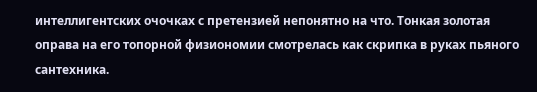интеллигентских очочках с претензией непонятно на что. Тонкая золотая оправа на его топорной физиономии смотрелась как скрипка в руках пьяного сантехника.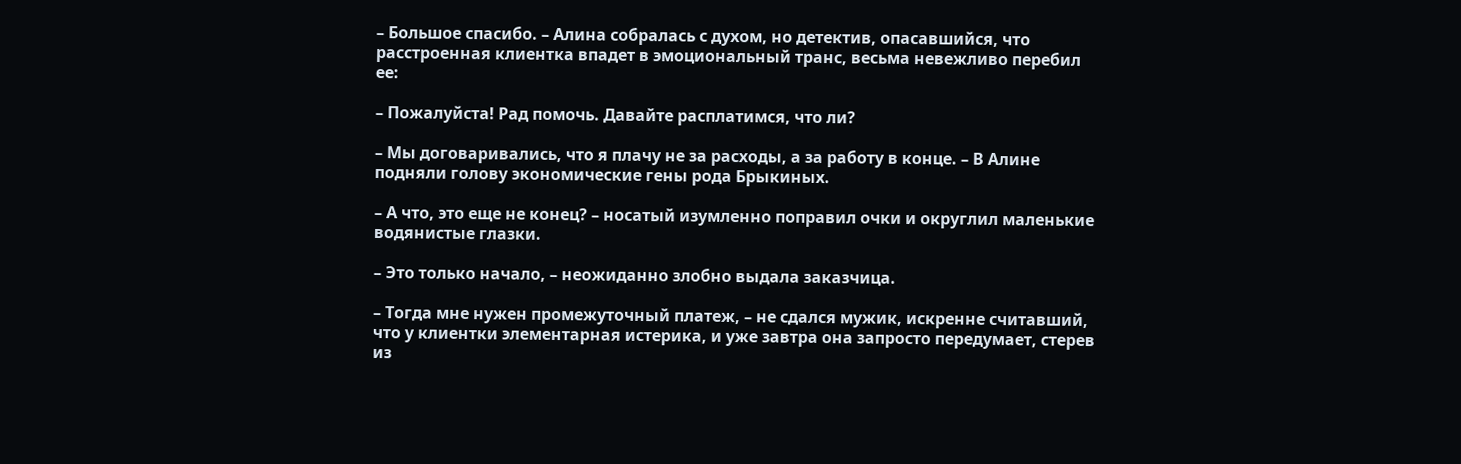– Большое спасибо. – Алина собралась с духом, но детектив, опасавшийся, что расстроенная клиентка впадет в эмоциональный транс, весьма невежливо перебил ее:

– Пожалуйста! Рад помочь. Давайте расплатимся, что ли?

– Мы договаривались, что я плачу не за расходы, а за работу в конце. – В Алине подняли голову экономические гены рода Брыкиных.

– А что, это еще не конец? – носатый изумленно поправил очки и округлил маленькие водянистые глазки.

– Это только начало, – неожиданно злобно выдала заказчица.

– Тогда мне нужен промежуточный платеж, – не сдался мужик, искренне считавший, что у клиентки элементарная истерика, и уже завтра она запросто передумает, стерев из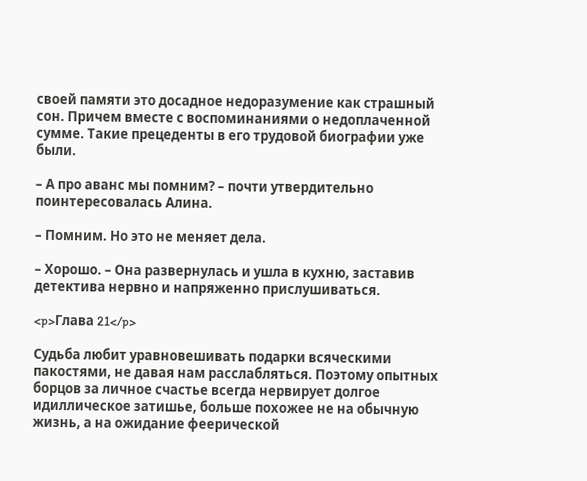своей памяти это досадное недоразумение как страшный сон. Причем вместе с воспоминаниями о недоплаченной сумме. Такие прецеденты в его трудовой биографии уже были.

– А про аванс мы помним? – почти утвердительно поинтересовалась Алина.

– Помним. Но это не меняет дела.

– Хорошо. – Она развернулась и ушла в кухню, заставив детектива нервно и напряженно прислушиваться.

<p>Глава 21</p>

Судьба любит уравновешивать подарки всяческими пакостями, не давая нам расслабляться. Поэтому опытных борцов за личное счастье всегда нервирует долгое идиллическое затишье, больше похожее не на обычную жизнь, а на ожидание феерической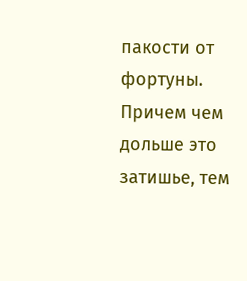пакости от фортуны. Причем чем дольше это затишье, тем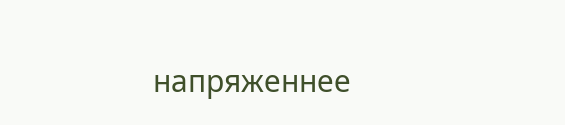напряженнее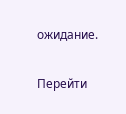ожидание.

Перейти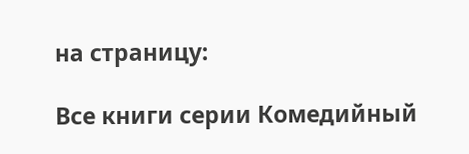на страницу:

Все книги серии Комедийный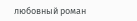любовный роман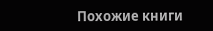Похожие книги